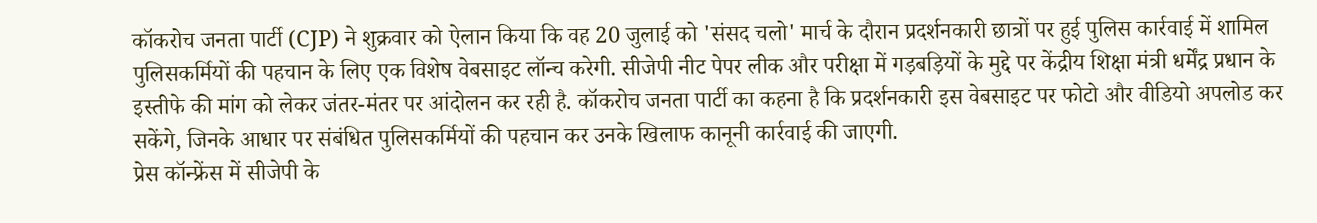कॉकरोच जनता पार्टी (CJP) ने शुक्रवार को ऐलान किया कि वह 20 जुलाई को 'संसद चलो' मार्च के दौरान प्रदर्शनकारी छात्रों पर हुई पुलिस कार्रवाई में शामिल पुलिसकर्मियों की पहचान के लिए एक विशेष वेबसाइट लॉन्च करेगी. सीजेपी नीट पेपर लीक और परीक्षा में गड़बड़ियों के मुद्दे पर केंद्रीय शिक्षा मंत्री धर्मेंद्र प्रधान के इस्तीफे की मांग को लेकर जंतर-मंतर पर आंदोलन कर रही है. कॉकरोच जनता पार्टी का कहना है कि प्रदर्शनकारी इस वेबसाइट पर फोटो और वीडियो अपलोड कर सकेंगे, जिनके आधार पर संबंधित पुलिसकर्मियों की पहचान कर उनके खिलाफ कानूनी कार्रवाई की जाएगी.
प्रेस कॉन्फ्रेंस में सीजेपी के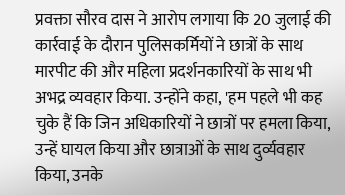प्रवक्ता सौरव दास ने आरोप लगाया कि 20 जुलाई की कार्रवाई के दौरान पुलिसकर्मियों ने छात्रों के साथ मारपीट की और महिला प्रदर्शनकारियों के साथ भी अभद्र व्यवहार किया. उन्होंने कहा, 'हम पहले भी कह चुके हैं कि जिन अधिकारियों ने छात्रों पर हमला किया, उन्हें घायल किया और छात्राओं के साथ दुर्व्यवहार किया, उनके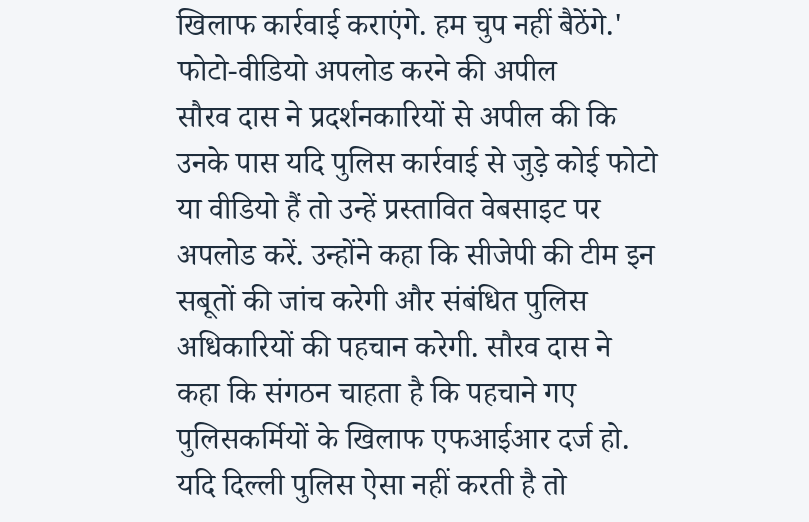खिलाफ कार्रवाई कराएंगे. हम चुप नहीं बैठेंगे.'
फोटो-वीडियो अपलोड करने की अपील
सौरव दास ने प्रदर्शनकारियों से अपील की कि उनके पास यदि पुलिस कार्रवाई से जुड़े कोई फोटो या वीडियो हैं तो उन्हें प्रस्तावित वेबसाइट पर अपलोड करें. उन्होंने कहा कि सीजेपी की टीम इन सबूतों की जांच करेगी और संबंधित पुलिस अधिकारियों की पहचान करेगी. सौरव दास ने कहा कि संगठन चाहता है कि पहचाने गए पुलिसकर्मियों के खिलाफ एफआईआर दर्ज हो. यदि दिल्ली पुलिस ऐसा नहीं करती है तो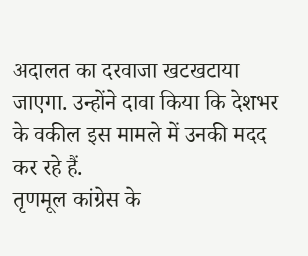अदालत का दरवाजा खटखटाया जाएगा. उन्होंने दावा किया कि देशभर के वकील इस मामले में उनकी मदद कर रहे हैं.
तृणमूल कांग्रेस के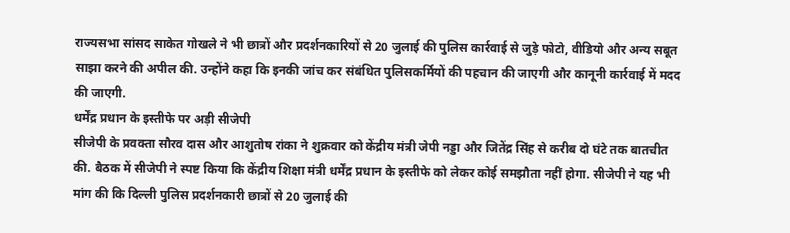राज्यसभा सांसद साकेत गोखले ने भी छात्रों और प्रदर्शनकारियों से 20 जुलाई की पुलिस कार्रवाई से जुड़े फोटो, वीडियो और अन्य सबूत साझा करने की अपील की. उन्होंने कहा कि इनकी जांच कर संबंधित पुलिसकर्मियों की पहचान की जाएगी और कानूनी कार्रवाई में मदद की जाएगी.
धर्मेंद्र प्रधान के इस्तीफे पर अड़ी सीजेपी
सीजेपी के प्रवक्ता सौरव दास और आशुतोष रांका ने शुक्रवार को केंद्रीय मंत्री जेपी नड्डा और जितेंद्र सिंह से करीब दो घंटे तक बातचीत की. बैठक में सीजेपी ने स्पष्ट किया कि केंद्रीय शिक्षा मंत्री धर्मेंद्र प्रधान के इस्तीफे को लेकर कोई समझौता नहीं होगा. सीजेपी ने यह भी मांग की कि दिल्ली पुलिस प्रदर्शनकारी छात्रों से 20 जुलाई की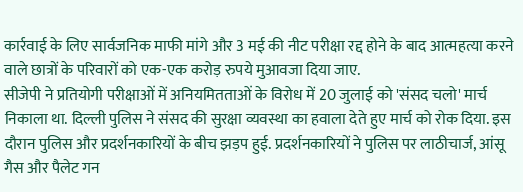कार्रवाई के लिए सार्वजनिक माफी मांगे और 3 मई की नीट परीक्षा रद्द होने के बाद आत्महत्या करने वाले छात्रों के परिवारों को एक-एक करोड़ रुपये मुआवजा दिया जाए.
सीजेपी ने प्रतियोगी परीक्षाओं में अनियमितताओं के विरोध में 20 जुलाई को 'संसद चलो' मार्च निकाला था. दिल्ली पुलिस ने संसद की सुरक्षा व्यवस्था का हवाला देते हुए मार्च को रोक दिया. इस दौरान पुलिस और प्रदर्शनकारियों के बीच झड़प हुई. प्रदर्शनकारियों ने पुलिस पर लाठीचार्ज, आंसू गैस और पैलेट गन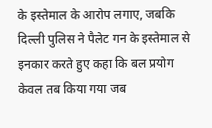के इस्तेमाल के आरोप लगाए, जबकि दिल्ली पुलिस ने पैलेट गन के इस्तेमाल से इनकार करते हुए कहा कि बल प्रयोग केवल तब किया गया जब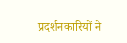प्रदर्शनकारियों ने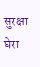सुरक्षा घेरा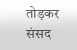तोड़कर संसद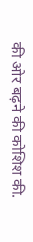की ओर बढ़ने की कोशिश की.